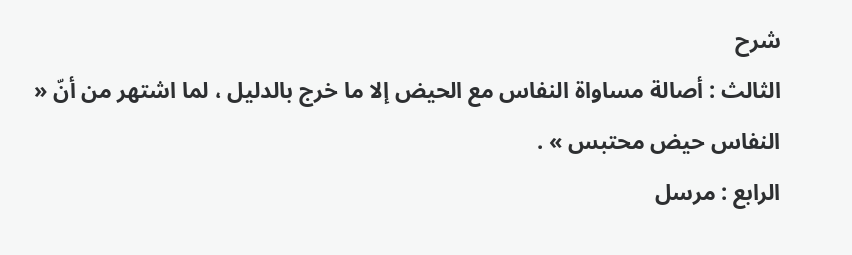شرح
الثالث : أصالة مساواة النفاس مع الحيض إلا ما خرج بالدليل ، لما اشتهر من أنّ « النفاس حيض محتبس » .
الرابع : مرسل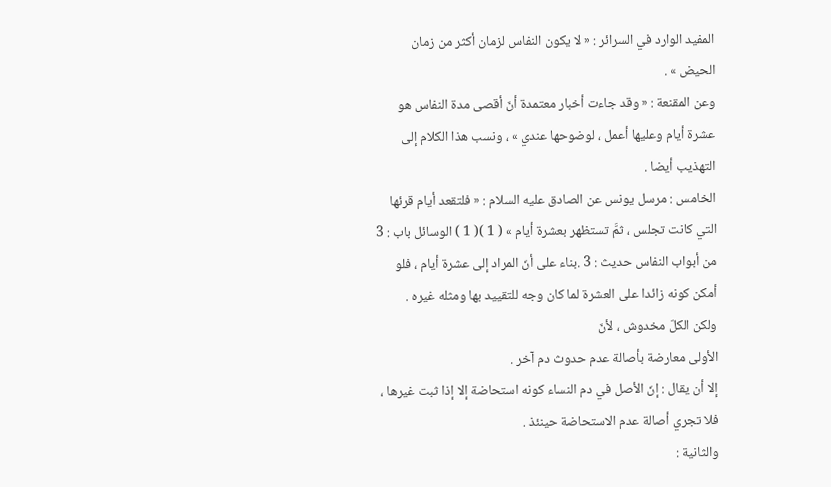المفيد الوارد في السرائر : « لا يكون النفاس لزمان أكثر من زمان الحيض » .
وعن المقنعة : « وقد جاءت أخبار معتمدة أنّ أقصى مدة النفاس هو عشرة أيام وعليها أعمل ، لوضوحها عندي » ، ونسب هذا الكلام إلى التهذيب أيضا .
الخامس : مرسل يونس عن الصادق عليه السلام : « فلتقعد أيام قرئها التي كانت تجلس ، ثمَّ تستظهر بعشرة أيام » ( 1 )( 1 ) الوسائل باب : 3 من أبواب النفاس حديث : 3 .بناء على أنّ المراد إلى عشرة أيام ، فلو أمكن كونه زائدا على العشرة لما كان وجه للتقييد بها ومثله غيره .
ولكن الكلّ مخدوش ، لأنّ
الأولى معارضة بأصالة عدم حدوث دم آخر .
إلا أن يقال : إنّ الأصل في دم النساء كونه استحاضة إلا إذا ثبت غيرها ، فلا تجري أصالة عدم الاستحاضة حينئذ .
والثانية :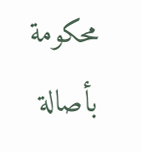محكومة بأصالة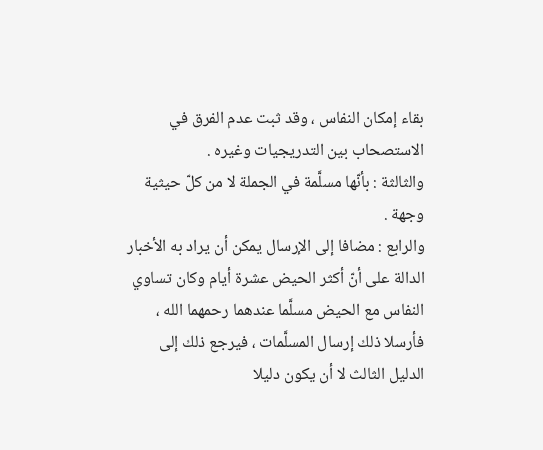بقاء إمكان النفاس ، وقد ثبت عدم الفرق في الاستصحاب بين التدريجيات وغيره .
والثالثة : بأنّها مسلَّمة في الجملة لا من كلّ حيثية وجهة .
والرابع : مضافا إلى الإرسال يمكن أن يراد به الأخبار الدالة على أنّ أكثر الحيض عشرة أيام وكان تساوي النفاس مع الحيض مسلَّما عندهما رحمهما الله ، فأرسلا ذلك إرسال المسلَّمات ، فيرجع ذلك إلى الدليل الثالث لا أن يكون دليلا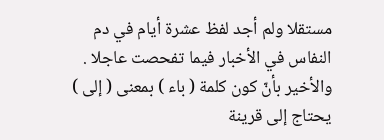مستقلا ولم أجد لفظ عشرة أيام في دم النفاس في الأخبار فيما تفحصت عاجلا .
والأخير بأنّ كون كلمة ( باء ) بمعنى ( إلى ) يحتاج إلى قرينة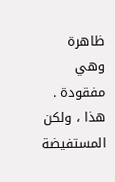ظاهرة وهي مفقودة . هذا ، ولكن المستفيضة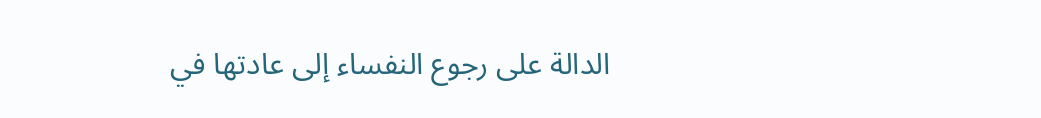الدالة على رجوع النفساء إلى عادتها في